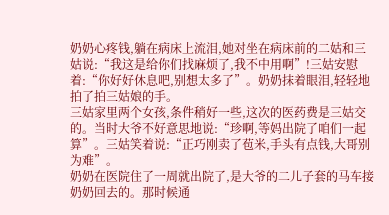奶奶心疼钱,躺在病床上流泪,她对坐在病床前的二姑和三姑说:“我这是给你们找麻烦了,我不中用啊”!三姑安慰着:“你好好休息吧,别想太多了”。奶奶抹着眼泪,轻轻地拍了拍三姑娘的手。
三姑家里两个女孩,条件稍好一些,这次的医药费是三姑交的。当时大爷不好意思地说:“珍啊,等妈出院了咱们一起算”。三姑笑着说:“正巧刚卖了苞米,手头有点钱,大哥别为难”。
奶奶在医院住了一周就出院了,是大爷的二儿子套的马车接奶奶回去的。那时候通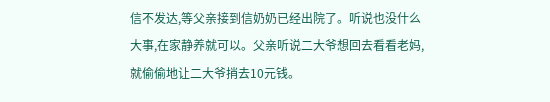信不发达,等父亲接到信奶奶已经出院了。听说也没什么大事,在家静养就可以。父亲听说二大爷想回去看看老妈,就偷偷地让二大爷捎去10元钱。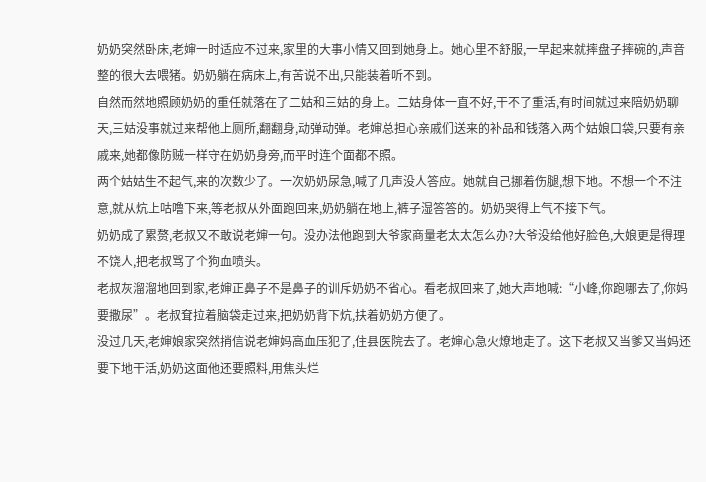奶奶突然卧床,老婶一时适应不过来,家里的大事小情又回到她身上。她心里不舒服,一早起来就摔盘子摔碗的,声音整的很大去喂猪。奶奶躺在病床上,有苦说不出,只能装着听不到。
自然而然地照顾奶奶的重任就落在了二姑和三姑的身上。二姑身体一直不好,干不了重活,有时间就过来陪奶奶聊天,三姑没事就过来帮他上厕所,翻翻身,动弹动弹。老婶总担心亲戚们送来的补品和钱落入两个姑娘口袋,只要有亲戚来,她都像防贼一样守在奶奶身旁,而平时连个面都不照。
两个姑姑生不起气,来的次数少了。一次奶奶尿急,喊了几声没人答应。她就自己挪着伤腿,想下地。不想一个不注意,就从炕上咕噜下来,等老叔从外面跑回来,奶奶躺在地上,裤子湿答答的。奶奶哭得上气不接下气。
奶奶成了累赘,老叔又不敢说老婶一句。没办法他跑到大爷家商量老太太怎么办?大爷没给他好脸色,大娘更是得理不饶人,把老叔骂了个狗血喷头。
老叔灰溜溜地回到家,老婶正鼻子不是鼻子的训斥奶奶不省心。看老叔回来了,她大声地喊:“小峰,你跑哪去了,你妈要撒尿”。老叔耷拉着脑袋走过来,把奶奶背下炕,扶着奶奶方便了。
没过几天,老婶娘家突然捎信说老婶妈高血压犯了,住县医院去了。老婶心急火燎地走了。这下老叔又当爹又当妈还要下地干活,奶奶这面他还要照料,用焦头烂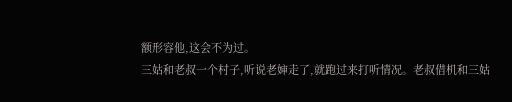额形容他,这会不为过。
三姑和老叔一个村子,听说老婶走了,就跑过来打听情况。老叔借机和三姑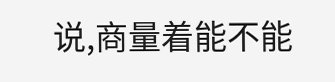说,商量着能不能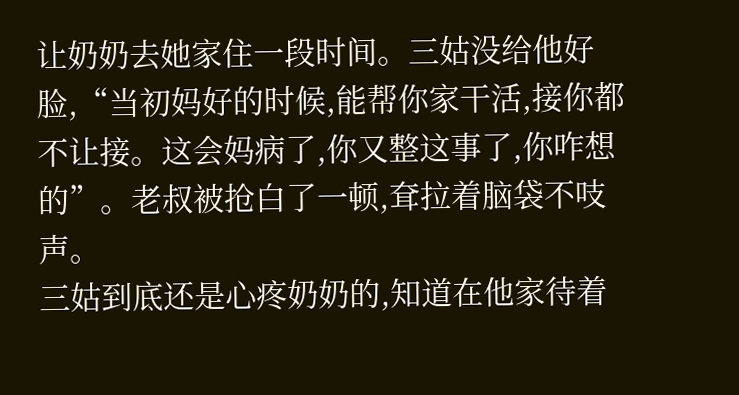让奶奶去她家住一段时间。三姑没给他好脸,“当初妈好的时候,能帮你家干活,接你都不让接。这会妈病了,你又整这事了,你咋想的”。老叔被抢白了一顿,耷拉着脑袋不吱声。
三姑到底还是心疼奶奶的,知道在他家待着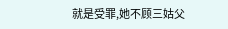就是受罪,她不顾三姑父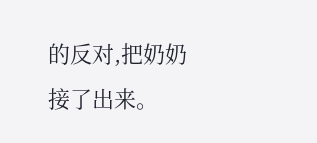的反对,把奶奶接了出来。